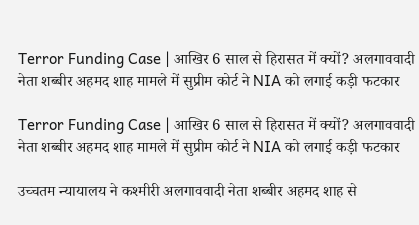Terror Funding Case | आखिर 6 साल से हिरासत में क्यों? अलगाववादी नेता शब्बीर अहमद शाह मामले में सुप्रीम कोर्ट ने NIA को लगाई कड़ी फटकार

Terror Funding Case | आखिर 6 साल से हिरासत में क्यों? अलगाववादी नेता शब्बीर अहमद शाह मामले में सुप्रीम कोर्ट ने NIA को लगाई कड़ी फटकार

उच्चतम न्यायालय ने कश्मीरी अलगाववादी नेता शब्बीर अहमद शाह से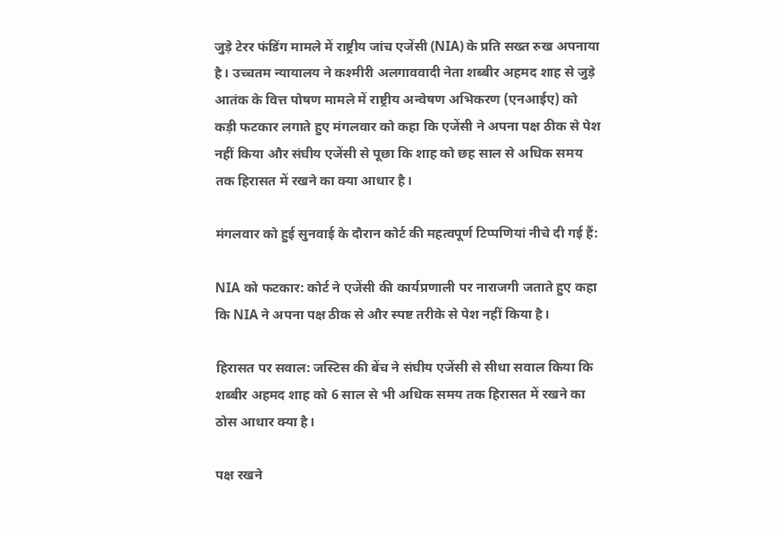जुड़े टेरर फंडिंग मामले में राष्ट्रीय जांच एजेंसी (NIA) के प्रति सख्त रुख अपनाया है। उच्चतम न्यायालय ने कश्मीरी अलगाववादी नेता शब्बीर अहमद शाह से जुड़े आतंक के वित्त पोषण मामले में राष्ट्रीय अन्वेषण अभिकरण (एनआईए) को कड़ी फटकार लगाते हुए मंगलवार को कहा कि एजेंसी ने अपना पक्ष ठीक से पेश नहीं किया और संघीय एजेंसी से पूछा कि शाह को छह साल से अधिक समय तक हिरासत में रखने का क्या आधार है।

मंगलवार को हुई सुनवाई के दौरान कोर्ट की महत्वपूर्ण टिप्पणियां नीचे दी गई हैं:

NIA को फटकार: कोर्ट ने एजेंसी की कार्यप्रणाली पर नाराजगी जताते हुए कहा कि NIA ने अपना पक्ष ठीक से और स्पष्ट तरीके से पेश नहीं किया है।

हिरासत पर सवाल: जस्टिस की बेंच ने संघीय एजेंसी से सीधा सवाल किया कि शब्बीर अहमद शाह को 6 साल से भी अधिक समय तक हिरासत में रखने का ठोस आधार क्या है।

पक्ष रखने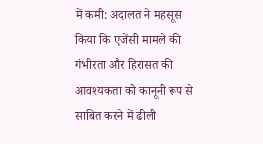में कमी: अदालत ने महसूस किया कि एजेंसी मामले की गंभीरता और हिरासत की आवश्यकता को कानूनी रूप से साबित करने में ढीली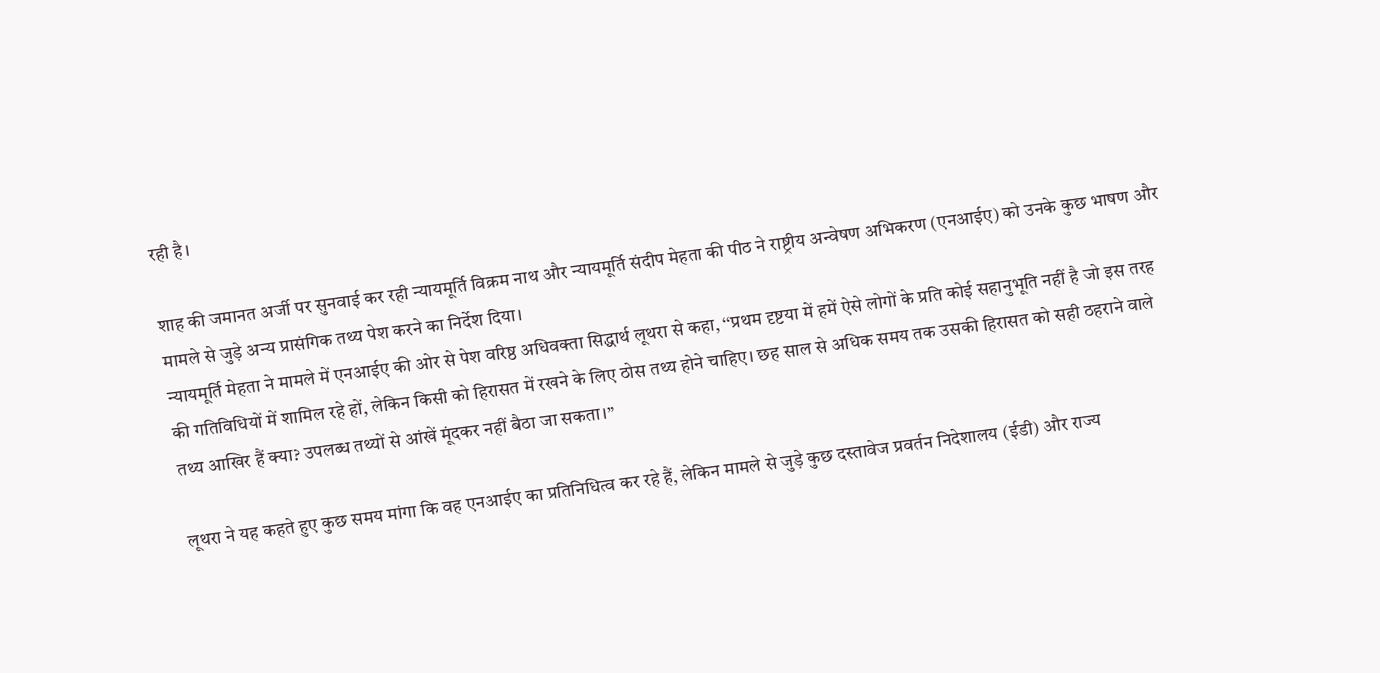रही है।

शाह की जमानत अर्जी पर सुनवाई कर रही न्यायमूर्ति विक्रम नाथ और न्यायमूर्ति संदीप मेहता की पीठ ने राष्ट्रीय अन्वेषण अभिकरण (एनआईए) को उनके कुछ भाषण और मामले से जुड़े अन्य प्रासंगिक तथ्य पेश करने का निर्देश दिया।
न्यायमूर्ति मेहता ने मामले में एनआईए की ओर से पेश वरिष्ठ अधिवक्ता सिद्धार्थ लूथरा से कहा, ‘‘प्रथम दृष्टया में हमें ऐसे लोगों के प्रति कोई सहानुभूति नहीं है जो इस तरह की गतिविधियों में शामिल रहे हों, लेकिन किसी को हिरासत में रखने के लिए ठोस तथ्य होने चाहिए। छह साल से अधिक समय तक उसकी हिरासत को सही ठहराने वाले तथ्य आखिर हैं क्या? उपलब्ध तथ्यों से आंखें मूंदकर नहीं बैठा जा सकता।”

लूथरा ने यह कहते हुए कुछ समय मांगा कि वह एनआईए का प्रतिनिधित्व कर रहे हैं, लेकिन मामले से जुड़े कुछ दस्तावेज प्रवर्तन निदेशालय (ईडी) और राज्य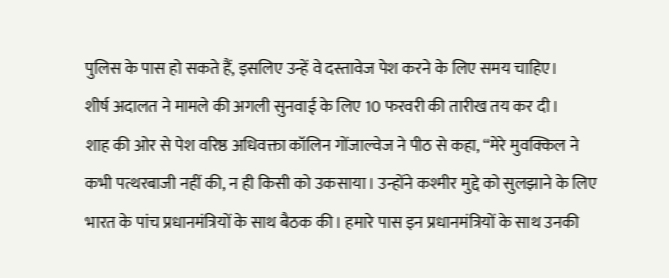पुलिस के पास हो सकते हैं, इसलिए उन्हें वे दस्तावेज पेश करने के लिए समय चाहिए।
शीर्ष अदालत ने मामले की अगली सुनवाई के लिए 10 फरवरी की तारीख तय कर दी।
शाह की ओर से पेश वरिष्ठ अधिवक्ता कॉलिन गोंजाल्वेज ने पीठ से कहा, “मेरे मुवक्किल ने कभी पत्थरबाजी नहीं की, न ही किसी को उकसाया। उन्होंने कश्मीर मुद्दे को सुलझाने के लिए भारत के पांच प्रधानमंत्रियों के साथ बैठक की। हमारे पास इन प्रधानमंत्रियों के साथ उनकी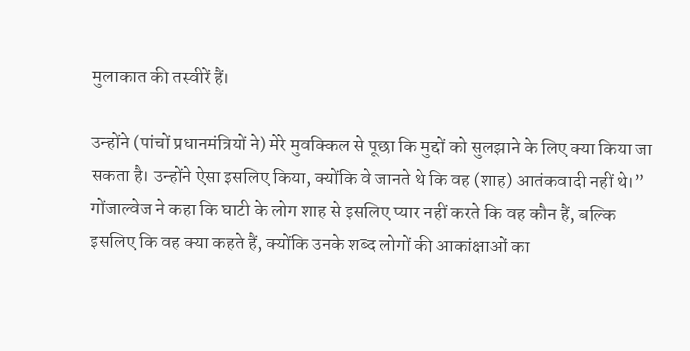मुलाकात की तस्वीरें हैं।

उन्होंने (पांचों प्रधानमंत्रियों ने) मेरे मुवक्किल से पूछा कि मुद्दों को सुलझाने के लिए क्या किया जा सकता है। उन्होंने ऐसा इसलिए किया, क्योंकि वे जानते थे कि वह (शाह) आतंकवादी नहीं थे।”
गोंजाल्वेज ने कहा कि घाटी के लोग शाह से इसलिए प्यार नहीं करते कि वह कौन हैं, बल्कि इसलिए कि वह क्या कहते हैं, क्योंकि उनके शब्द लोगों की आकांक्षाओं का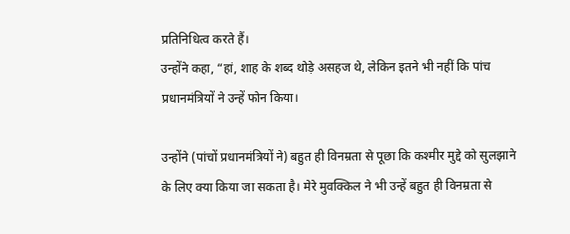प्रतिनिधित्व करते हैं।
उन्होंने कहा, “हां, शाह के शब्द थोड़े असहज थे, लेकिन इतने भी नहीं कि पांच प्रधानमंत्रियों ने उन्हें फोन किया।

उन्होंने (पांचों प्रधानमंत्रियों ने) बहुत ही विनम्रता से पूछा कि कश्मीर मुद्दे को सुलझाने के लिए क्या किया जा सकता है। मेरे मुवक्किल ने भी उन्हें बहुत ही विनम्रता से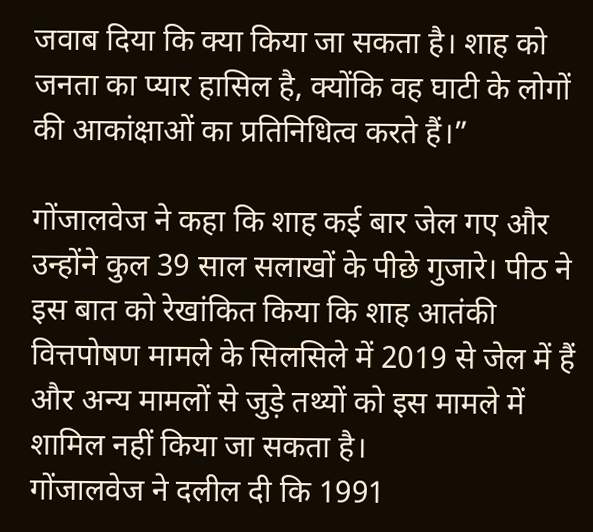जवाब दिया कि क्या किया जा सकता है। शाह को जनता का प्यार हासिल है, क्योंकि वह घाटी के लोगों की आकांक्षाओं का प्रतिनिधित्व करते हैं।”

गोंजालवेज ने कहा कि शाह कई बार जेल गए और उन्होंने कुल 39 साल सलाखों के पीछे गुजारे। पीठ ने इस बात को रेखांकित किया कि शाह आतंकी वित्तपोषण मामले के सिलसिले में 2019 से जेल में हैं और अन्य मामलों से जुड़े तथ्यों को इस मामले में शामिल नहीं किया जा सकता है।
गोंजालवेज ने दलील दी कि 1991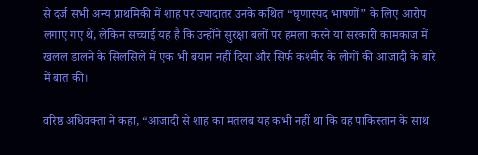से दर्ज सभी अन्य प्राथमिकी में शाह पर ज्यादातर उनके कथित “घृणास्पद भाषणों” के लिए आरोप लगाए गए थे, लेकिन सच्चाई यह है कि उन्होंने सुरक्षा बलों पर हमला करने या सरकारी कामकाज में खलल डालने के सिलसिले में एक भी बयान नहीं दिया और सिर्फ कश्मीर के लोगों की आजादी के बारे में बात की।

वरिष्ठ अधिवक्ता ने कहा, “आजादी से शाह का मतलब यह कभी नहीं था कि वह पाकिस्तान के साथ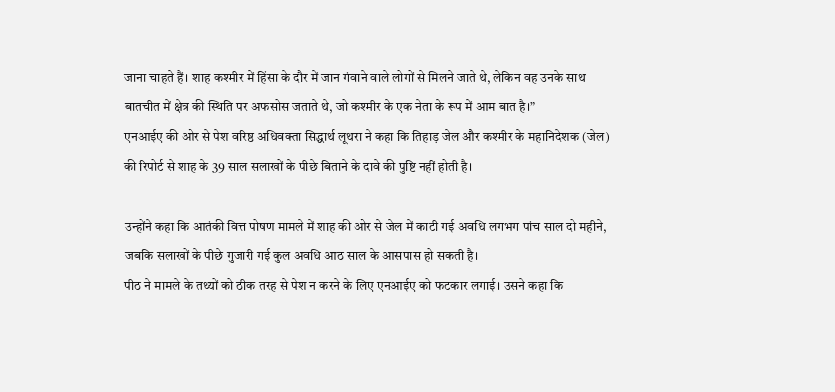जाना चाहते हैं। शाह कश्मीर में हिंसा के दौर में जान गंवाने वाले लोगों से मिलने जाते थे, लेकिन वह उनके साथ बातचीत में क्षेत्र की स्थिति पर अफसोस जताते थे, जो कश्मीर के एक नेता के रूप में आम बात है।”
एनआईए की ओर से पेश वरिष्ठ अधिवक्ता सिद्धार्थ लूथरा ने कहा कि तिहाड़ जेल और कश्मीर के महानिदेशक (जेल) की रिपोर्ट से शाह के 39 साल सलाखों के पीछे बिताने के दावे की पुष्टि नहीं होती है।

उन्होंने कहा कि आतंकी वित्त पोषण मामले में शाह की ओर से जेल में काटी गई अवधि लगभग पांच साल दो महीने, जबकि सलाखों के पीछे गुजारी गई कुल अवधि आठ साल के आसपास हो सकती है।
पीठ ने मामले के तथ्यों को ठीक तरह से पेश न करने के लिए एनआईए को फटकार लगाई। उसने कहा कि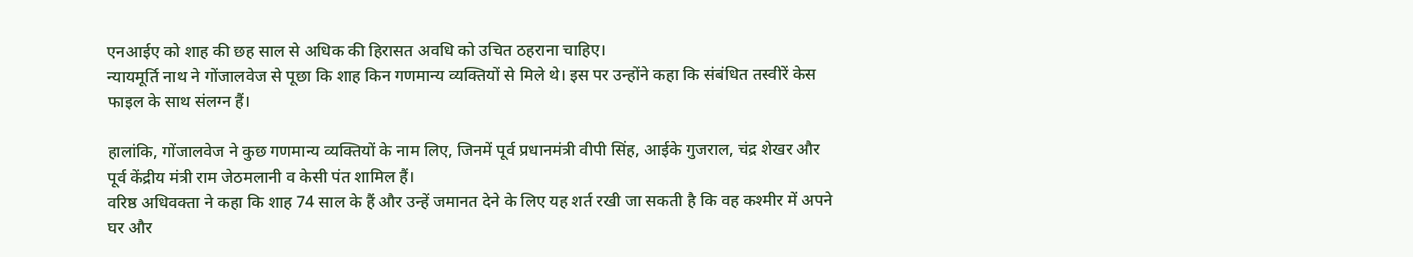एनआईए को शाह की छह साल से अधिक की हिरासत अवधि को उचित ठहराना चाहिए।
न्यायमूर्ति नाथ ने गोंजालवेज से पूछा कि शाह किन गणमान्य व्यक्तियों से मिले थे। इस पर उन्होंने कहा कि संबंधित तस्वीरें केस फाइल के साथ संलग्न हैं।

हालांकि, गोंजालवेज ने कुछ गणमान्य व्यक्तियों के नाम लिए, जिनमें पूर्व प्रधानमंत्री वीपी सिंह, आईके गुजराल, चंद्र शेखर और पूर्व केंद्रीय मंत्री राम जेठमलानी व केसी पंत शामिल हैं।
वरिष्ठ अधिवक्ता ने कहा कि शाह 74 साल के हैं और उन्हें जमानत देने के लिए यह शर्त रखी जा सकती है कि वह कश्मीर में अपने घर और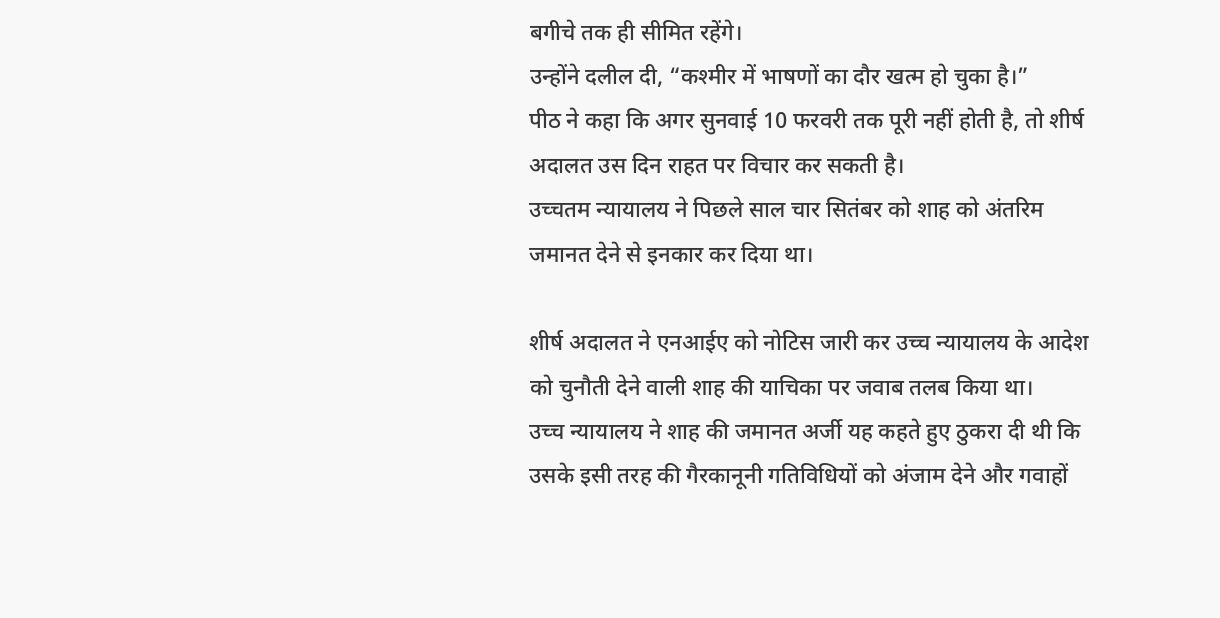बगीचे तक ही सीमित रहेंगे।
उन्होंने दलील दी, “कश्मीर में भाषणों का दौर खत्म हो चुका है।”
पीठ ने कहा कि अगर सुनवाई 10 फरवरी तक पूरी नहीं होती है, तो शीर्ष अदालत उस दिन राहत पर विचार कर सकती है।
उच्चतम न्यायालय ने पिछले साल चार सितंबर को शाह को अंतरिम जमानत देने से इनकार कर दिया था।

शीर्ष अदालत ने एनआईए को नोटिस जारी कर उच्च न्यायालय के आदेश को चुनौती देने वाली शाह की याचिका पर जवाब तलब किया था।
उच्च न्यायालय ने शाह की जमानत अर्जी यह कहते हुए ठुकरा दी थी कि उसके इसी तरह की गैरकानूनी गतिविधियों को अंजाम देने और गवाहों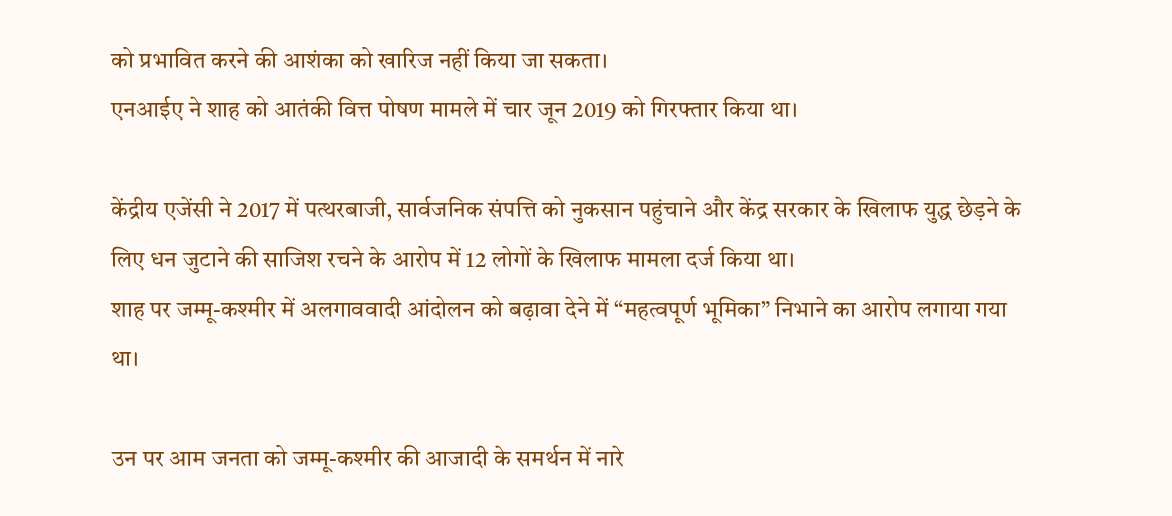को प्रभावित करने की आशंका को खारिज नहीं किया जा सकता।
एनआईए ने शाह को आतंकी वित्त पोषण मामले में चार जून 2019 को गिरफ्तार किया था।

केंद्रीय एजेंसी ने 2017 में पत्थरबाजी, सार्वजनिक संपत्ति को नुकसान पहुंचाने और केंद्र सरकार के खिलाफ युद्ध छेड़ने के लिए धन जुटाने की साजिश रचने के आरोप में 12 लोगों के खिलाफ मामला दर्ज किया था।
शाह पर जम्मू-कश्मीर में अलगाववादी आंदोलन को बढ़ावा देने में “महत्वपूर्ण भूमिका” निभाने का आरोप लगाया गया था।

उन पर आम जनता को जम्मू-कश्मीर की आजादी के समर्थन में नारे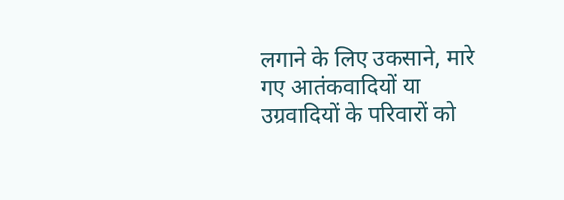लगाने के लिए उकसाने, मारे गए आतंकवादियों या उग्रवादियों के परिवारों को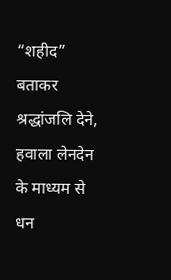“शहीद” बताकर श्रद्धांजलि देने, हवाला लेनदेन के माध्यम से धन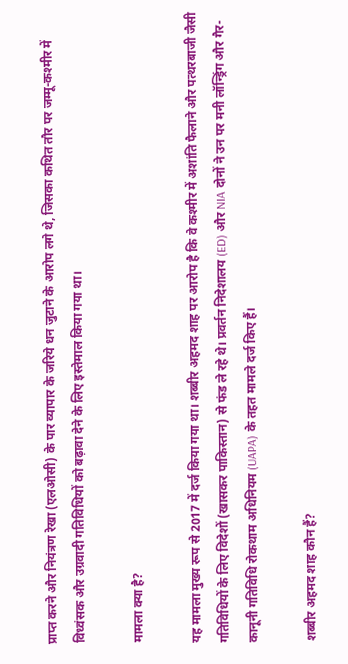प्राप्त करने और नियंत्रण रेखा (एलओसी) के पार व्यापार के जरिये धन जुटाने के आरोप लगे थे, जिसका कथित तौर पर जम्मू-कश्मीर में विध्वंसक और उग्रवादी गतिविधियों को बढ़ावा देने के लिए इस्तेमाल किया गया था।

मामला क्या है?

यह मामला मुख्य रूप से 2017 में दर्ज किया गया था। शब्बीर अहमद शाह पर आरोप है कि वे कश्मीर में अशांति फैलाने और पत्थरबाजी जैसी गतिविधियों के लिए विदेशों (खासकर पाकिस्तान) से फंड ले रहे थे। प्रवर्तन निदेशालय (ED) और NIA दोनों ने उन पर मनी लॉन्ड्रिंग और गैर-कानूनी गतिविधि रोकथाम अधिनियम (UAPA) के तहत मामले दर्ज किए हैं।

शब्बीर अहमद शाह कौन हैं?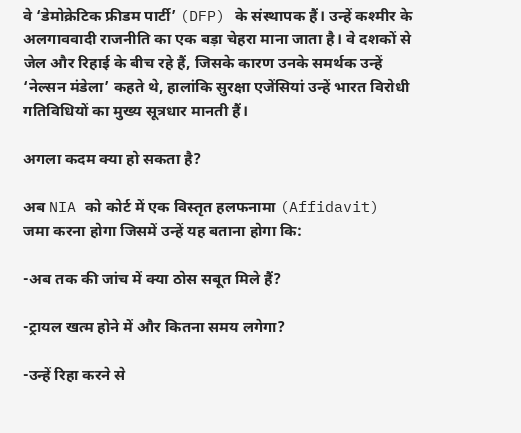वे ‘डेमोक्रेटिक फ्रीडम पार्टी’ (DFP) के संस्थापक हैं। उन्हें कश्मीर के अलगाववादी राजनीति का एक बड़ा चेहरा माना जाता है। वे दशकों से जेल और रिहाई के बीच रहे हैं, जिसके कारण उनके समर्थक उन्हें ‘नेल्सन मंडेला’ कहते थे, हालांकि सुरक्षा एजेंसियां उन्हें भारत विरोधी गतिविधियों का मुख्य सूत्रधार मानती हैं।

अगला कदम क्या हो सकता है?

अब NIA को कोर्ट में एक विस्तृत हलफनामा (Affidavit) जमा करना होगा जिसमें उन्हें यह बताना होगा कि:

-अब तक की जांच में क्या ठोस सबूत मिले हैं?

-ट्रायल खत्म होने में और कितना समय लगेगा?

-उन्हें रिहा करने से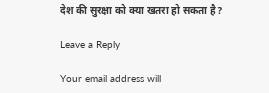देश की सुरक्षा को क्या खतरा हो सकता है?

Leave a Reply

Your email address will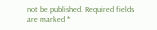not be published. Required fields are marked *